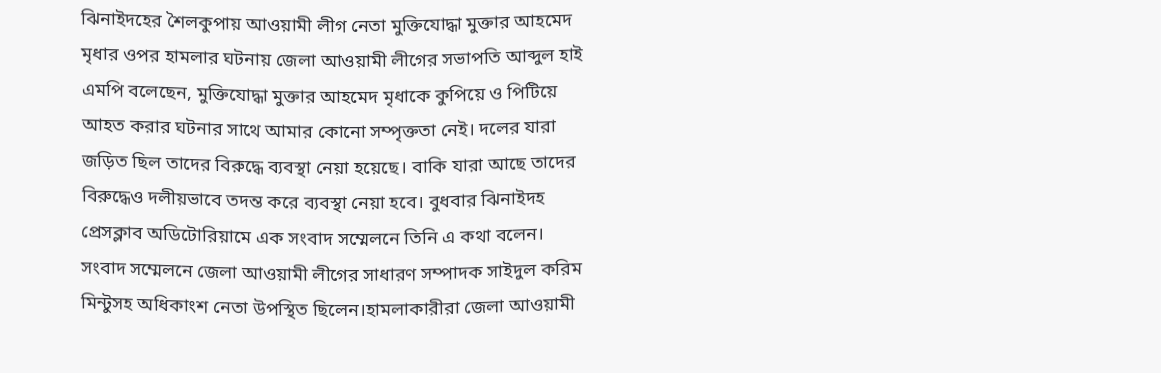ঝিনাইদহের শৈলকুপায় আওয়ামী লীগ নেতা মুক্তিযোদ্ধা মুক্তার আহমেদ মৃধার ওপর হামলার ঘটনায় জেলা আওয়ামী লীগের সভাপতি আব্দুল হাই এমপি বলেছেন, মুক্তিযোদ্ধা মুক্তার আহমেদ মৃধাকে কুপিয়ে ও পিটিয়ে আহত করার ঘটনার সাথে আমার কোনো সম্পৃক্ততা নেই। দলের যারা জড়িত ছিল তাদের বিরুদ্ধে ব্যবস্থা নেয়া হয়েছে। বাকি যারা আছে তাদের বিরুদ্ধেও দলীয়ভাবে তদন্ত করে ব্যবস্থা নেয়া হবে। বুধবার ঝিনাইদহ প্রেসক্লাব অডিটোরিয়ামে এক সংবাদ সম্মেলনে তিনি এ কথা বলেন। সংবাদ সম্মেলনে জেলা আওয়ামী লীগের সাধারণ সম্পাদক সাইদুল করিম মিন্টুসহ অধিকাংশ নেতা উপস্থিত ছিলেন।হামলাকারীরা জেলা আওয়ামী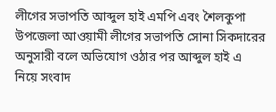লীগের সভাপতি আব্দুল হাই এমপি এবং শৈলকুপা উপজেলা আওয়ামী লীগের সভাপতি সোনা সিকদারের অনুসারী বলে অভিযোগ ওঠার পর আব্দুল হাই এ নিয়ে সংবাদ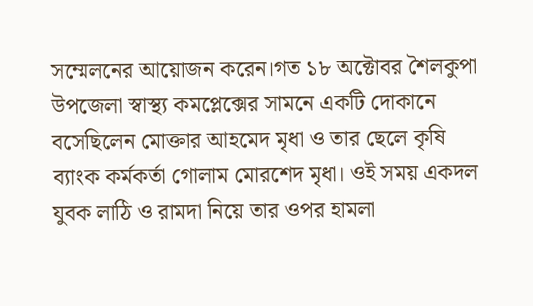সম্মেলনের আয়োজন করেন।গত ১৮ অক্টোবর শৈলকুপা উপজেলা স্বাস্থ্য কমপ্লেক্সের সামনে একটি দোকানে বসেছিলেন মোক্তার আহমেদ মৃধা ও তার ছেলে কৃষি ব্যাংক কর্মকর্তা গোলাম মোরশেদ মৃধা। ওই সময় একদল যুবক লাঠি ও রামদা নিয়ে তার ওপর হামলা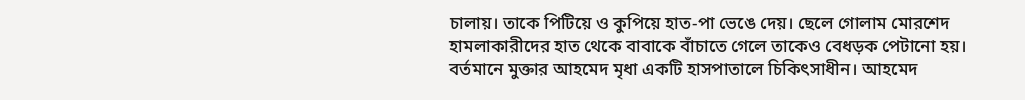চালায়। তাকে পিটিয়ে ও কুপিয়ে হাত-পা ভেঙে দেয়। ছেলে গোলাম মোরশেদ হামলাকারীদের হাত থেকে বাবাকে বাঁচাতে গেলে তাকেও বেধড়ক পেটানো হয়। বর্তমানে মুক্তার আহমেদ মৃধা একটি হাসপাতালে চিকিৎসাধীন। আহমেদ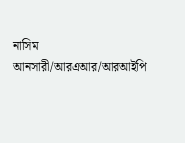নাসিম আনসারী/আরএআর/আরআইপি